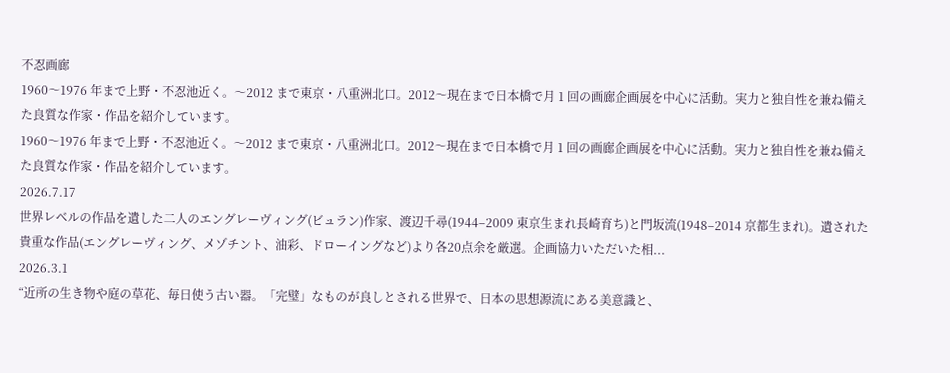不忍画廊
1960〜1976 年まで上野・不忍池近く。〜2012 まで東京・八重洲北口。2012〜現在まで日本橋で月 1 回の画廊企画展を中心に活動。実力と独自性を兼ね備えた良質な作家・作品を紹介しています。
1960〜1976 年まで上野・不忍池近く。〜2012 まで東京・八重洲北口。2012〜現在まで日本橋で月 1 回の画廊企画展を中心に活動。実力と独自性を兼ね備えた良質な作家・作品を紹介しています。
2026.7.17
世界レベルの作品を遺した二人のエングレーヴィング(ビュラン)作家、渡辺千尋(1944–2009 東京生まれ長崎育ち)と門坂流(1948–2014 京都生まれ)。遺された貴重な作品(エングレーヴィング、メゾチント、油彩、ドローイングなど)より各20点余を厳選。企画協力いただいた相...
2026.3.1
“近所の生き物や庭の草花、毎日使う古い器。「完璧」なものが良しとされる世界で、日本の思想源流にある美意識と、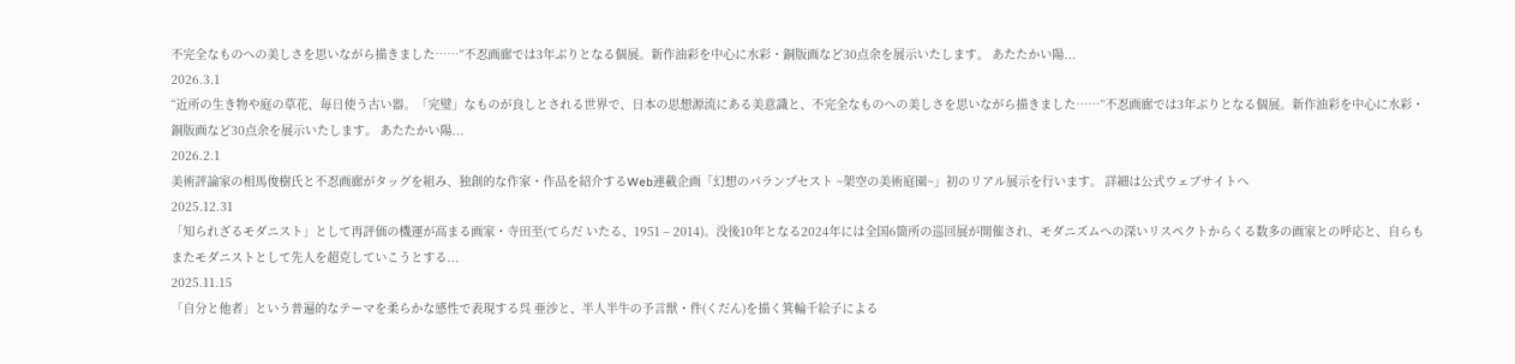不完全なものへの美しさを思いながら描きました……”不忍画廊では3年ぶりとなる個展。新作油彩を中心に水彩・銅版画など30点余を展示いたします。 あたたかい陽...
2026.3.1
“近所の生き物や庭の草花、毎日使う古い器。「完璧」なものが良しとされる世界で、日本の思想源流にある美意識と、不完全なものへの美しさを思いながら描きました……”不忍画廊では3年ぶりとなる個展。新作油彩を中心に水彩・銅版画など30点余を展示いたします。 あたたかい陽...
2026.2.1
美術評論家の相馬俊樹氏と不忍画廊がタッグを組み、独創的な作家・作品を紹介するWeb連載企画「幻想のパランプセスト ~架空の美術庭園~」初のリアル展示を行います。 詳細は公式ウェブサイトへ
2025.12.31
「知られざるモダニスト」として再評価の機運が高まる画家・寺田至(てらだ いたる、1951 – 2014)。没後10年となる2024年には全国6箇所の巡回展が開催され、モダニズムへの深いリスペクトからくる数多の画家との呼応と、自らもまたモダニストとして先人を超克していこうとする...
2025.11.15
「自分と他者」という普遍的なテーマを柔らかな感性で表現する呉 亜沙と、半人半牛の予言獣・件(くだん)を描く箕輪千絵子による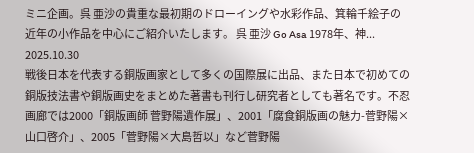ミニ企画。呉 亜沙の貴重な最初期のドローイングや水彩作品、箕輪千絵子の近年の小作品を中心にご紹介いたします。 呉 亜沙 Go Asa 1978年、神...
2025.10.30
戦後日本を代表する銅版画家として多くの国際展に出品、また日本で初めての銅版技法書や銅版画史をまとめた著書も刊行し研究者としても著名です。不忍画廊では2000「銅版画師 菅野陽遺作展」、2001「腐食銅版画の魅力-菅野陽×山口啓介」、2005「菅野陽×大島哲以」など菅野陽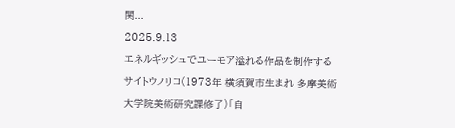関...
2025.9.13
エネルギッシュでユーモア溢れる作品を制作するサイトウノリコ(1973年 横須賀市生まれ 多摩美術大学院美術研究課修了)「自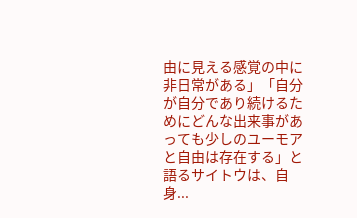由に見える感覚の中に非日常がある」「自分が自分であり続けるためにどんな出来事があっても少しのユーモアと自由は存在する」と語るサイトウは、自身...